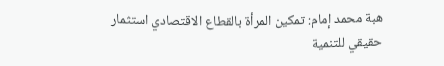هبة محمد إمام: تمكين المرأة بالقطاع الاقتصادي استثمار حقيقي للتنمية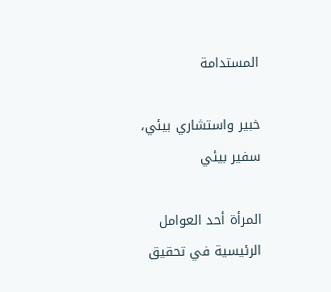المستدامة

خبير واستشاري بيئي، سفير بيئي

المرأة أحد العوامل الرئيسية في تحقيق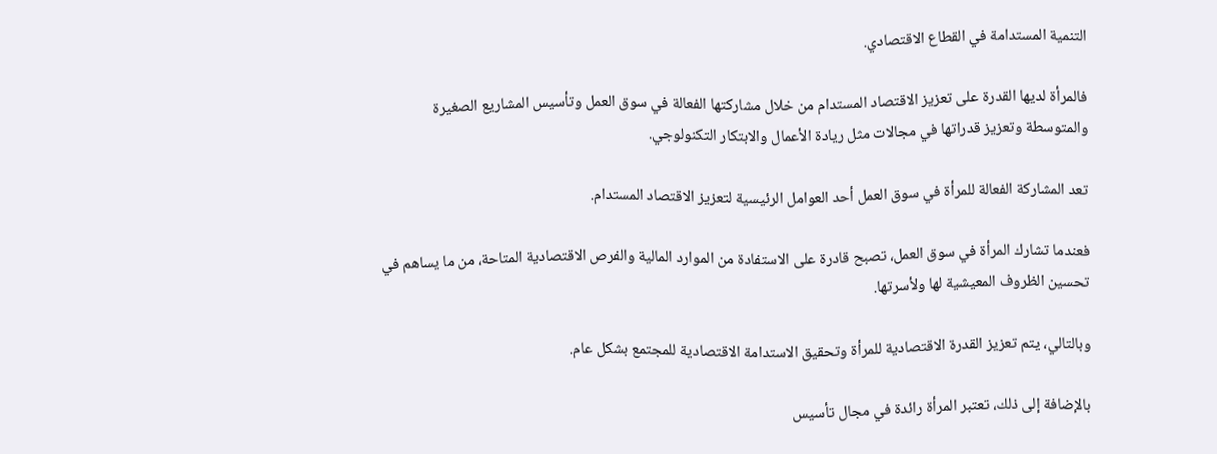التنمية المستدامة في القطاع الاقتصادي.

فالمرأة لديها القدرة على تعزيز الاقتصاد المستدام من خلال مشاركتها الفعالة في سوق العمل وتأسيس المشاريع الصغيرة والمتوسطة وتعزيز قدراتها في مجالات مثل ريادة الأعمال والابتكار التكنولوجي.

تعد المشاركة الفعالة للمرأة في سوق العمل أحد العوامل الرئيسية لتعزيز الاقتصاد المستدام.

فعندما تشارك المرأة في سوق العمل، تصبح قادرة على الاستفادة من الموارد المالية والفرص الاقتصادية المتاحة، من ما يساهم في تحسين الظروف المعيشية لها ولأسرتها.

وبالتالي، يتم تعزيز القدرة الاقتصادية للمرأة وتحقيق الاستدامة الاقتصادية للمجتمع بشكل عام.

بالإضافة إلى ذلك، تعتبر المرأة رائدة في مجال تأسيس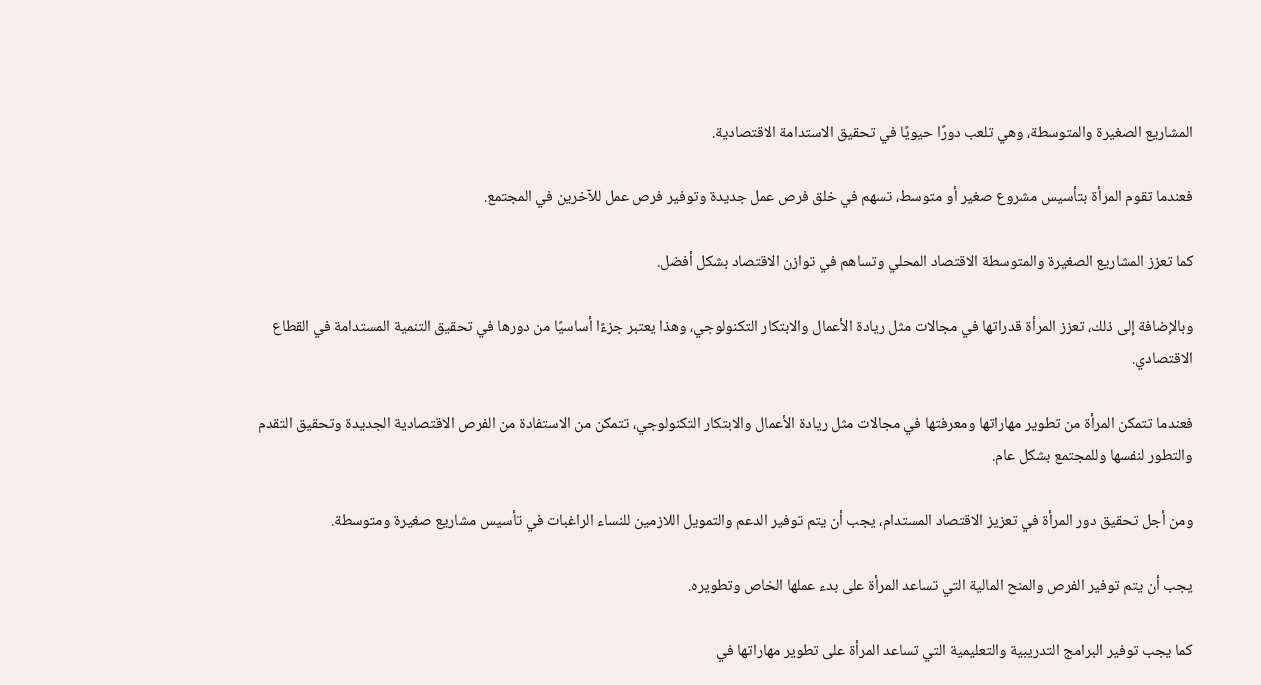المشاريع الصغيرة والمتوسطة، وهي تلعب دورًا حيويًا في تحقيق الاستدامة الاقتصادية.

فعندما تقوم المرأة بتأسيس مشروع صغير أو متوسط، تسهم في خلق فرص عمل جديدة وتوفير فرص عمل للآخرين في المجتمع.

كما تعزز المشاريع الصغيرة والمتوسطة الاقتصاد المحلي وتساهم في توازن الاقتصاد بشكل أفضل.

وبالإضافة إلى ذلك، تعزز المرأة قدراتها في مجالات مثل ريادة الأعمال والابتكار التكنولوجي، وهذا يعتبر جزءًا أساسيًا من دورها في تحقيق التنمية المستدامة في القطاع الاقتصادي.

فعندما تتمكن المرأة من تطوير مهاراتها ومعرفتها في مجالات مثل ريادة الأعمال والابتكار التكنولوجي، تتمكن من الاستفادة من الفرص الاقتصادية الجديدة وتحقيق التقدم والتطور لنفسها وللمجتمع بشكل عام.

ومن أجل تحقيق دور المرأة في تعزيز الاقتصاد المستدام، يجب أن يتم توفير الدعم والتمويل اللازمين للنساء الراغبات في تأسيس مشاريع صغيرة ومتوسطة.

يجب أن يتم توفير الفرص والمنح المالية التي تساعد المرأة على بدء عملها الخاص وتطويره.

كما يجب توفير البرامج التدريبية والتعليمية التي تساعد المرأة على تطوير مهاراتها في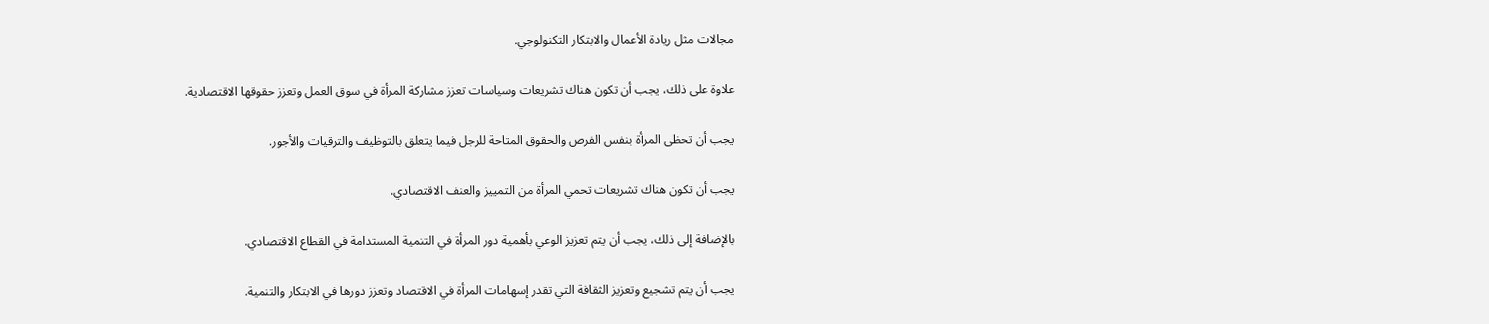مجالات مثل ريادة الأعمال والابتكار التكنولوجي.

علاوة على ذلك، يجب أن تكون هناك تشريعات وسياسات تعزز مشاركة المرأة في سوق العمل وتعزز حقوقها الاقتصادية.

يجب أن تحظى المرأة بنفس الفرص والحقوق المتاحة للرجل فيما يتعلق بالتوظيف والترقيات والأجور.

يجب أن تكون هناك تشريعات تحمي المرأة من التمييز والعنف الاقتصادي.

بالإضافة إلى ذلك، يجب أن يتم تعزيز الوعي بأهمية دور المرأة في التنمية المستدامة في القطاع الاقتصادي.

يجب أن يتم تشجيع وتعزيز الثقافة التي تقدر إسهامات المرأة في الاقتصاد وتعزز دورها في الابتكار والتنمية.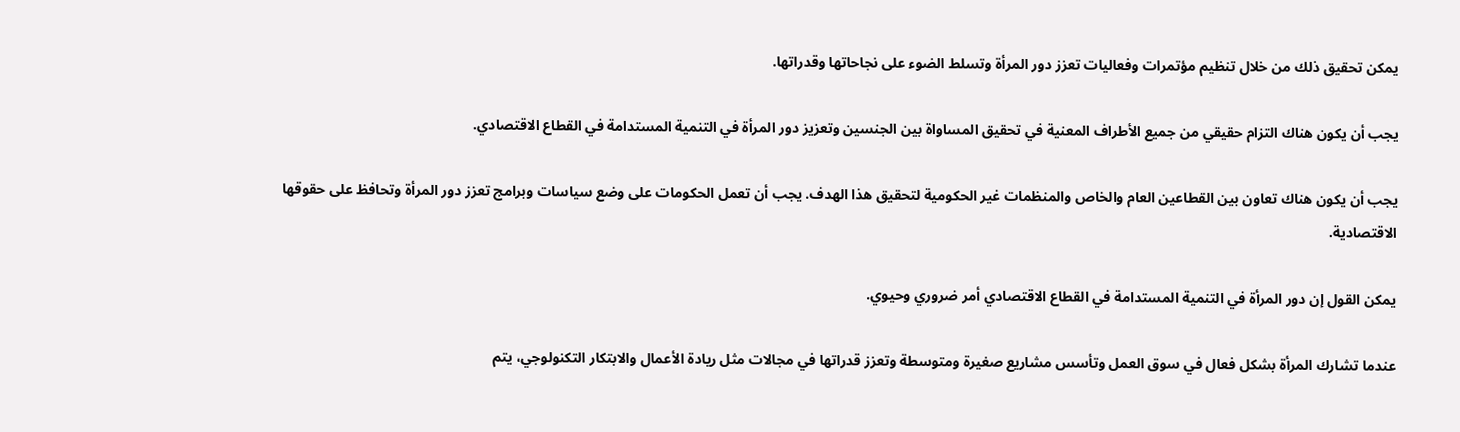يمكن تحقيق ذلك من خلال تنظيم مؤتمرات وفعاليات تعزز دور المرأة وتسلط الضوء على نجاحاتها وقدراتها.

يجب أن يكون هناك التزام حقيقي من جميع الأطراف المعنية في تحقيق المساواة بين الجنسين وتعزيز دور المرأة في التنمية المستدامة في القطاع الاقتصادي.

يجب أن يكون هناك تعاون بين القطاعين العام والخاص والمنظمات غير الحكومية لتحقيق هذا الهدف. يجب أن تعمل الحكومات على وضع سياسات وبرامج تعزز دور المرأة وتحافظ على حقوقها الاقتصادية.

يمكن القول إن دور المرأة في التنمية المستدامة في القطاع الاقتصادي أمر ضروري وحيوي.

عندما تشارك المرأة بشكل فعال في سوق العمل وتأسس مشاريع صغيرة ومتوسطة وتعزز قدراتها في مجالات مثل ريادة الأعمال والابتكار التكنولوجي، يتم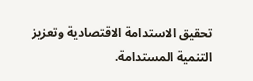تحقيق الاستدامة الاقتصادية وتعزيز التنمية المستدامة.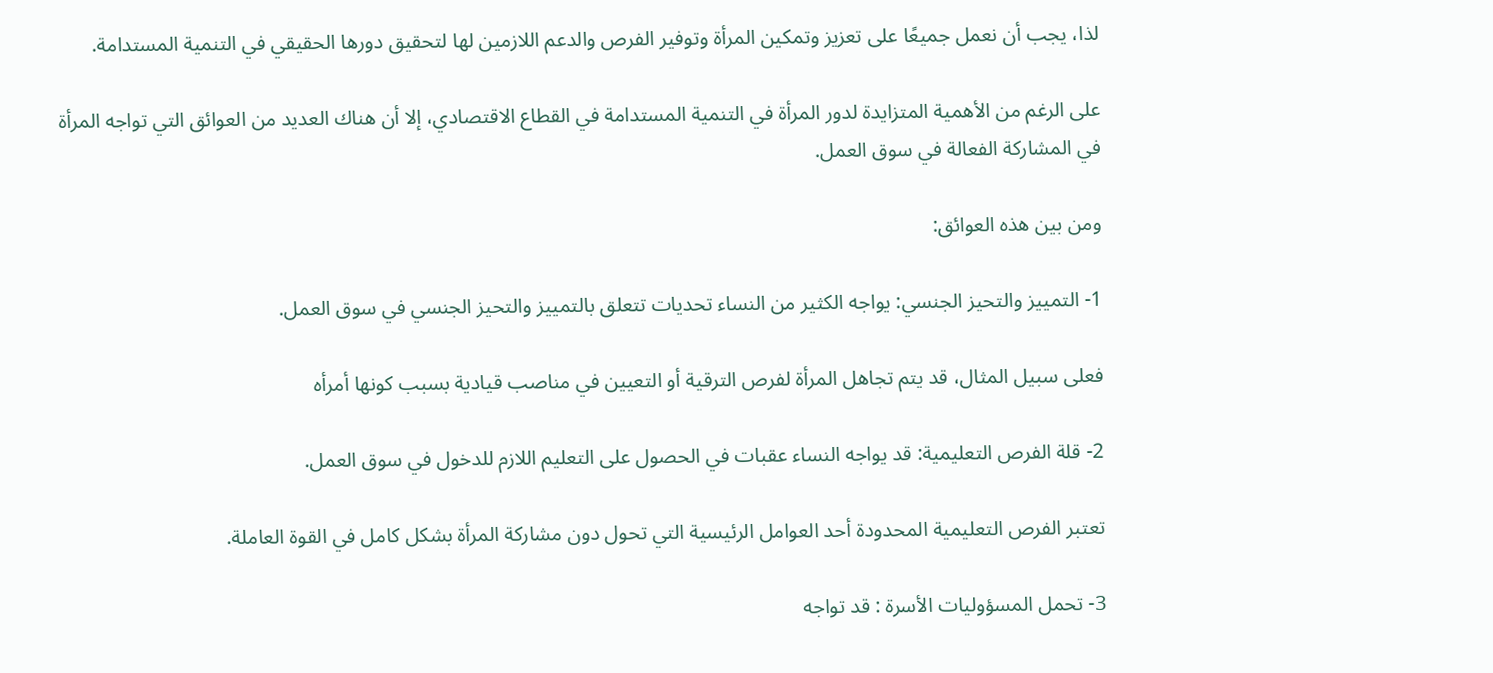لذا، يجب أن نعمل جميعًا على تعزيز وتمكين المرأة وتوفير الفرص والدعم اللازمين لها لتحقيق دورها الحقيقي في التنمية المستدامة.

على الرغم من الأهمية المتزايدة لدور المرأة في التنمية المستدامة في القطاع الاقتصادي، إلا أن هناك العديد من العوائق التي تواجه المرأة في المشاركة الفعالة في سوق العمل.

ومن بين هذه العوائق:

1- التمييز والتحيز الجنسي: يواجه الكثير من النساء تحديات تتعلق بالتمييز والتحيز الجنسي في سوق العمل.

فعلى سبيل المثال، قد يتم تجاهل المرأة لفرص الترقية أو التعيين في مناصب قيادية بسبب كونها أمرأه

2- قلة الفرص التعليمية: قد يواجه النساء عقبات في الحصول على التعليم اللازم للدخول في سوق العمل.

تعتبر الفرص التعليمية المحدودة أحد العوامل الرئيسية التي تحول دون مشاركة المرأة بشكل كامل في القوة العاملة.

3- تحمل المسؤوليات الأسرة : قد تواجه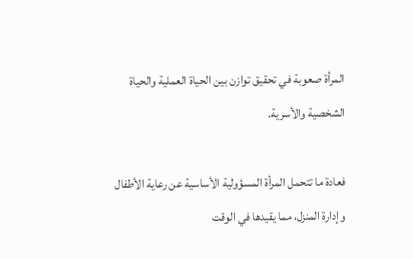المرأة صعوبة في تحقيق توازن بين الحياة العملية والحياة الشخصية والأسرية.

فعادة ما تتحمل المرأة المسؤولية الأساسية عن رعاية الأطفال وإدارة المنزل، مما يقيدها في الوقت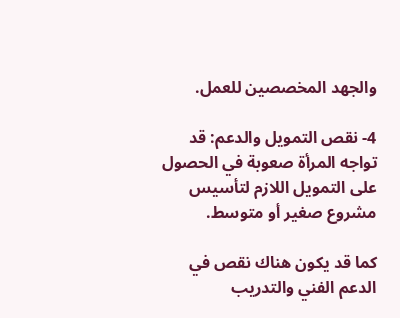والجهد المخصصين للعمل.

4- نقص التمويل والدعم: قد تواجه المرأة صعوبة في الحصول على التمويل اللازم لتأسيس مشروع صغير أو متوسط.

كما قد يكون هناك نقص في الدعم الفني والتدريب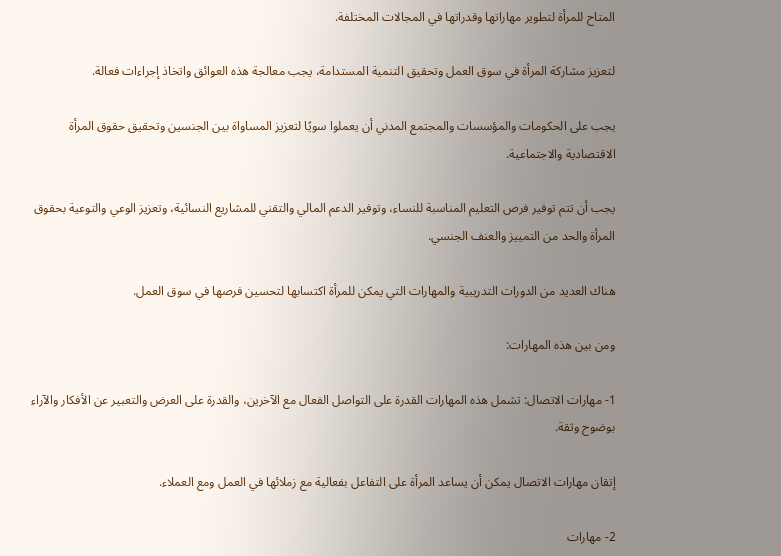المتاح للمرأة لتطوير مهاراتها وقدراتها في المجالات المختلفة.

لتعزيز مشاركة المرأة في سوق العمل وتحقيق التنمية المستدامة، يجب معالجة هذه العوائق واتخاذ إجراءات فعالة.

يجب على الحكومات والمؤسسات والمجتمع المدني أن يعملوا سويًا لتعزيز المساواة بين الجنسين وتحقيق حقوق المرأة الاقتصادية والاجتماعية.

يجب أن تتم توفير فرص التعليم المناسبة للنساء، وتوفير الدعم المالي والتقني للمشاريع النسائية، وتعزيز الوعي والتوعية بحقوق المرأة والحد من التمييز والعنف الجنسي.

هناك العديد من الدورات التدريبية والمهارات التي يمكن للمرأة اكتسابها لتحسين فرصها في سوق العمل.

ومن بين هذه المهارات:

1- مهارات الاتصال: تشمل هذه المهارات القدرة على التواصل الفعال مع الآخرين، والقدرة على العرض والتعبير عن الأفكار والآراء بوضوح وثقة.

إتقان مهارات الاتصال يمكن أن يساعد المرأة على التفاعل بفعالية مع زملائها في العمل ومع العملاء.

2- مهارات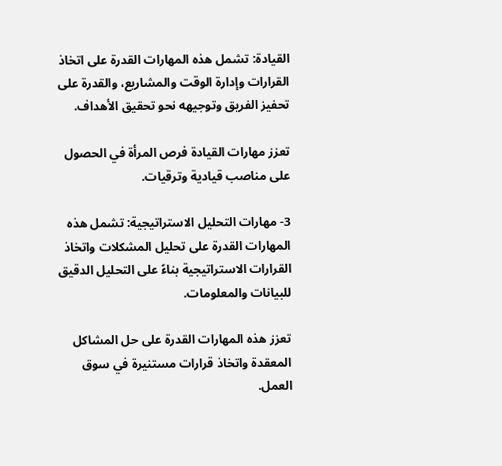القيادة: تشمل هذه المهارات القدرة على اتخاذ القرارات وإدارة الوقت والمشاريع، والقدرة على تحفيز الفريق وتوجيهه نحو تحقيق الأهداف.

تعزز مهارات القيادة فرص المرأة في الحصول على مناصب قيادية وترقيات.

3- مهارات التحليل الاستراتيجية: تشمل هذه المهارات القدرة على تحليل المشكلات واتخاذ القرارات الاستراتيجية بناءً على التحليل الدقيق للبيانات والمعلومات.

تعزز هذه المهارات القدرة على حل المشاكل المعقدة واتخاذ قرارات مستنيرة في سوق العمل.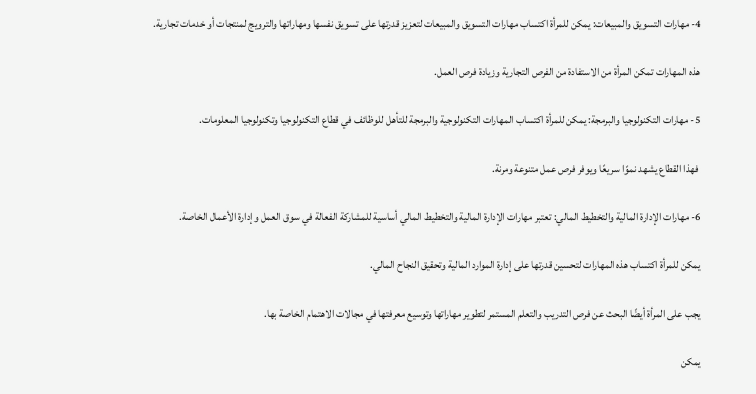4- مهارات التسويق والمبيعات: يمكن للمرأة اكتساب مهارات التسويق والمبيعات لتعزيز قدرتها على تسويق نفسها ومهاراتها والترويج لمنتجات أو خدمات تجارية.

هذه المهارات تمكن المرأة من الاستفادة من الفرص التجارية وزيادة فرص العمل.

5- مهارات التكنولوجيا والبرمجة: يمكن للمرأة اكتساب المهارات التكنولوجية والبرمجة للتأهل للوظائف في قطاع التكنولوجيا وتكنولوجيا المعلومات.

 فهذا القطاع يشهد نموًا سريعًا ويوفر فرص عمل متنوعة ومرنة.

6- مهارات الإدارة المالية والتخطيط المالي: تعتبر مهارات الإدارة المالية والتخطيط المالي أساسية للمشاركة الفعالة في سوق العمل وإدارة الأعمال الخاصة.

يمكن للمرأة اكتساب هذه المهارات لتحسين قدرتها على إدارة الموارد المالية وتحقيق النجاح المالي.

يجب على المرأة أيضًا البحث عن فرص التدريب والتعلم المستمر لتطوير مهاراتها وتوسيع معرفتها في مجالات الاهتمام الخاصة بها.

يمكن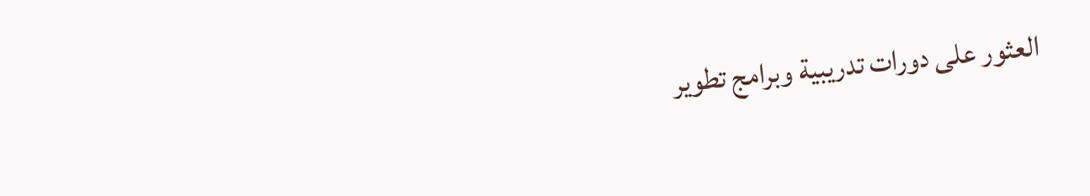العثور على دورات تدريبية وبرامج تطوير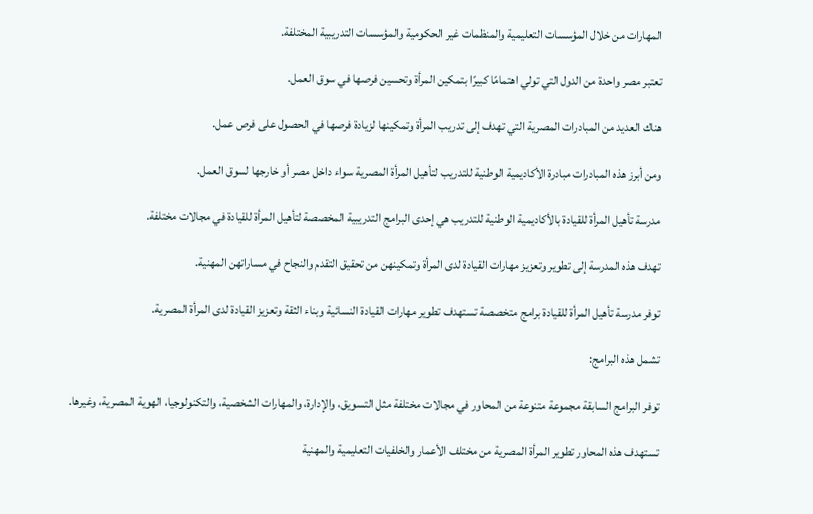المهارات من خلال المؤسسات التعليمية والمنظمات غير الحكومية والمؤسسات التدريبية المختلفة.

تعتبر مصر واحدة من الدول التي تولي اهتمامًا كبيرًا بتمكين المرأة وتحسين فرصها في سوق العمل.

هناك العديد من المبادرات المصرية التي تهدف إلى تدريب المرأة وتمكينها لزيادة فرصها في الحصول على فرص عمل.

ومن أبرز هذه المبادرات مبادرة الأكاديمية الوطنية للتدريب لتأهيل المرأة المصرية سواء داخل مصر أو خارجها لسوق العمل.

مدرسة تأهيل المرأة للقيادة بالأكاديمية الوطنية للتدريب هي إحدى البرامج التدريبية المخصصة لتأهيل المرأة للقيادة في مجالات مختلفة.

تهدف هذه المدرسة إلى تطوير وتعزيز مهارات القيادة لدى المرأة وتمكينهن من تحقيق التقدم والنجاح في مساراتهن المهنية.

توفر مدرسة تأهيل المرأة للقيادة برامج متخصصة تستهدف تطوير مهارات القيادة النسائية وبناء الثقة وتعزيز القيادة لدى المرأة المصرية.

تشمل هذه البرامج:

توفر البرامج السابقة مجموعة متنوعة من المحاور في مجالات مختلفة مثل التسويق، والإدارة، والمهارات الشخصية، والتكنولوجيا، الهوية المصرية، وغيرها.

تستهدف هذه المحاور تطوير المرأة المصرية من مختلف الأعمار والخلفيات التعليمية والمهنية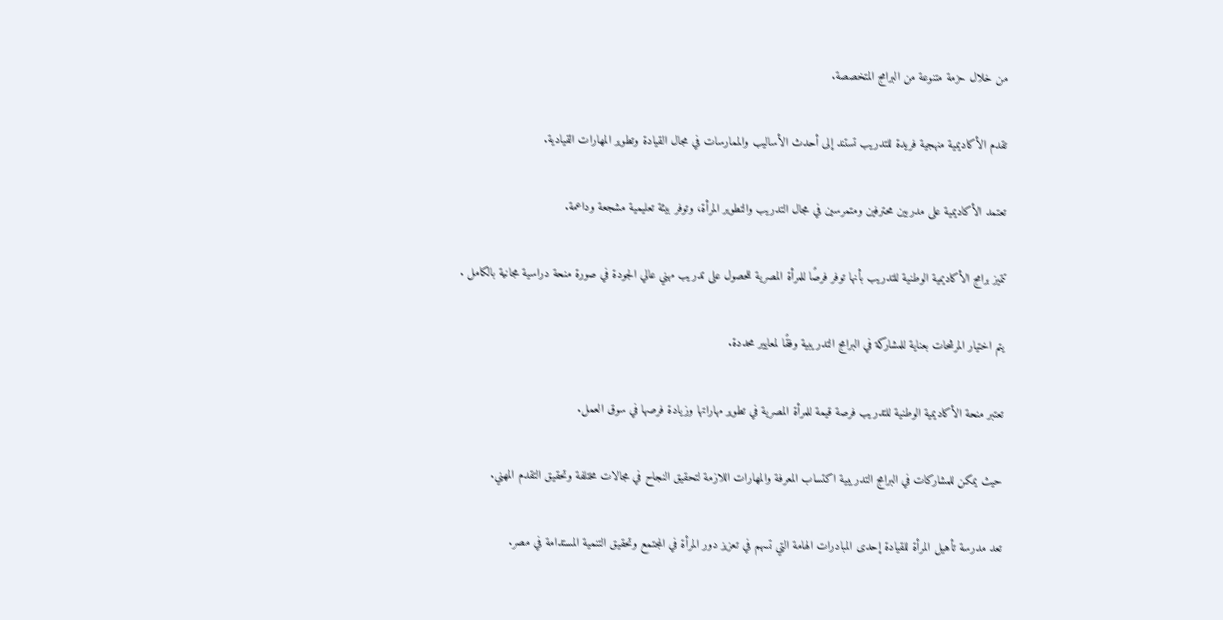من خلال حزمة متنوعة من البرامج المتخصصة.

تقدم الأكاديمية منهجية فريدة للتدريب تستند إلى أحدث الأساليب والممارسات في مجال القيادة وتطوير المهارات القيادية.

تعتمد الأكاديمية على مدربين محترفين ومتمرسين في مجال التدريب والتطوير المرأة، وتوفر بيئة تعليمية مشجعة وداعمة.

تتميز برامج الأكاديمية الوطنية للتدريب بأنها توفر فرصًا للمرأة المصرية للحصول على تدريب مهني عالي الجودة في صورة منحة دراسية مجانية بالكامل .

يتم اختيار المرشحات بعناية للمشاركة في البرامج التدريبية وفقًا لمعايير محددة.

تعتبر منحة الأكاديمية الوطنية للتدريب فرصة قيمة للمرأة المصرية في تطوير مهاراتها وزيادة فرصها في سوق العمل.

حيث يمكن للمشاركات في البرامج التدريبية اكتساب المعرفة والمهارات اللازمة لتحقيق النجاح في مجالات مختلفة وتحقيق التقدم المهني.

تعد مدرسة تأهيل المرأة للقيادة إحدى المبادرات الهامة التي تسهم في تعزيز دور المرأة في المجتمع وتحقيق التنمية المستدامة في مصر.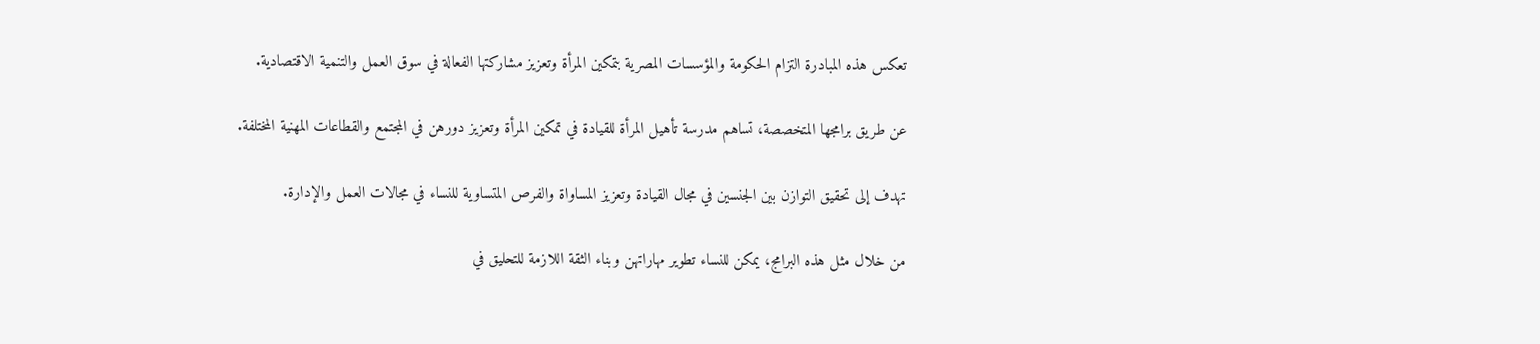تعكس هذه المبادرة التزام الحكومة والمؤسسات المصرية بتمكين المرأة وتعزيز مشاركتها الفعالة في سوق العمل والتنمية الاقتصادية.

عن طريق برامجها المتخصصة، تساهم مدرسة تأهيل المرأة للقيادة في تمكين المرأة وتعزيز دورهن في المجتمع والقطاعات المهنية المختلفة.

تهدف إلى تحقيق التوازن بين الجنسين في مجال القيادة وتعزيز المساواة والفرص المتساوية للنساء في مجالات العمل والإدارة.

من خلال مثل هذه البرامج، يمكن للنساء تطوير مهاراتهن وبناء الثقة اللازمة للتحليق في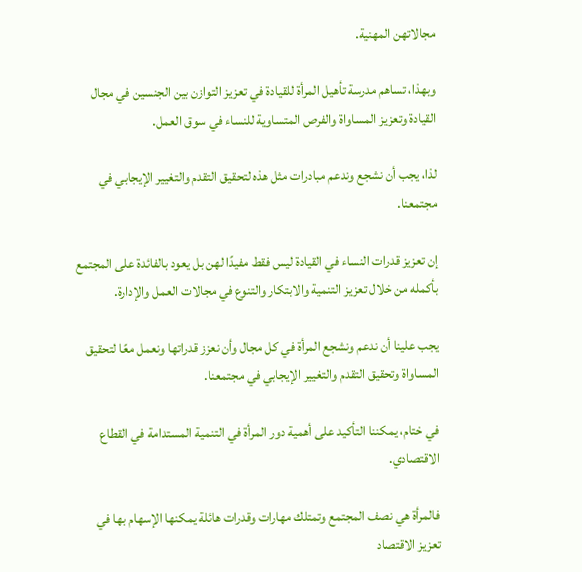مجالاتهن المهنية.

وبهذا، تساهم مدرسة تأهيل المرأة للقيادة في تعزيز التوازن بين الجنسين في مجال القيادة وتعزيز المساواة والفرص المتساوية للنساء في سوق العمل.

لذا، يجب أن نشجع وندعم مبادرات مثل هذه لتحقيق التقدم والتغيير الإيجابي في مجتمعنا.

إن تعزيز قدرات النساء في القيادة ليس فقط مفيدًا لهن بل يعود بالفائدة على المجتمع بأكمله من خلال تعزيز التنمية والابتكار والتنوع في مجالات العمل والإدارة.

يجب علينا أن ندعم ونشجع المرأة في كل مجال وأن نعزز قدراتها ونعمل معًا لتحقيق المساواة وتحقيق التقدم والتغيير الإيجابي في مجتمعنا.

في ختام، يمكننا التأكيد على أهمية دور المرأة في التنمية المستدامة في القطاع الاقتصادي.

فالمرأة هي نصف المجتمع وتمتلك مهارات وقدرات هائلة يمكنها الإسهام بها في تعزيز الاقتصاد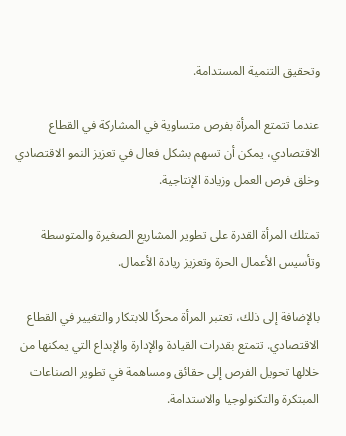وتحقيق التنمية المستدامة.

عندما تتمتع المرأة بفرص متساوية في المشاركة في القطاع الاقتصادي، يمكن أن تسهم بشكل فعال في تعزيز النمو الاقتصادي وخلق فرص العمل وزيادة الإنتاجية.

تمتلك المرأة القدرة على تطوير المشاريع الصغيرة والمتوسطة وتأسيس الأعمال الحرة وتعزيز ريادة الأعمال.

بالإضافة إلى ذلك، تعتبر المرأة محركًا للابتكار والتغيير في القطاع الاقتصادي. تتمتع بقدرات القيادة والإدارة والإبداع التي يمكنها من خلالها تحويل الفرص إلى حقائق ومساهمة في تطوير الصناعات المبتكرة والتكنولوجيا والاستدامة.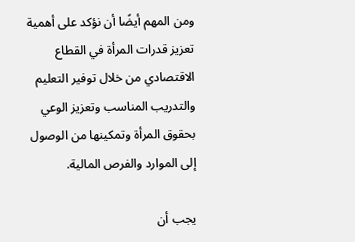ومن المهم أيضًا أن نؤكد على أهمية تعزيز قدرات المرأة في القطاع الاقتصادي من خلال توفير التعليم والتدريب المناسب وتعزيز الوعي بحقوق المرأة وتمكينها من الوصول إلى الموارد والفرص المالية.

يجب أن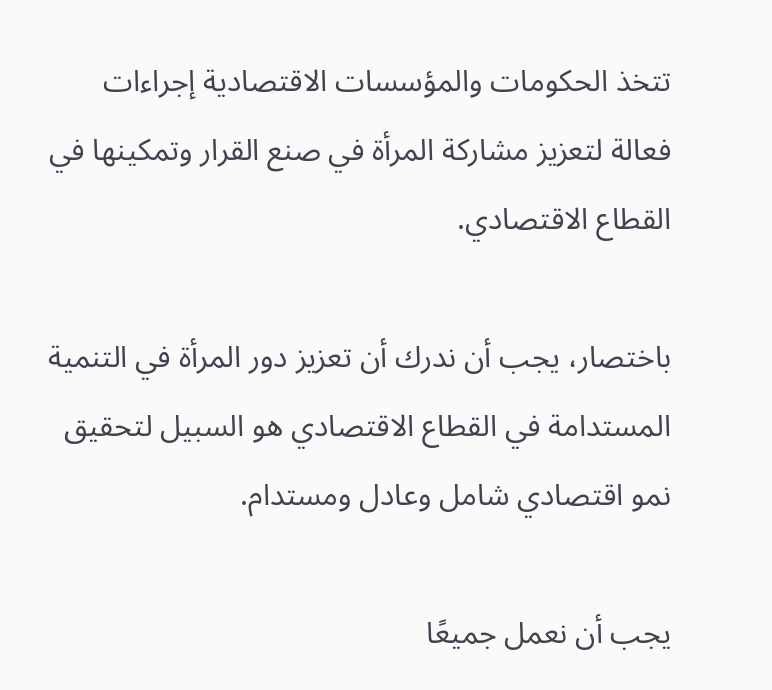تتخذ الحكومات والمؤسسات الاقتصادية إجراءات فعالة لتعزيز مشاركة المرأة في صنع القرار وتمكينها في القطاع الاقتصادي.

باختصار، يجب أن ندرك أن تعزيز دور المرأة في التنمية المستدامة في القطاع الاقتصادي هو السبيل لتحقيق نمو اقتصادي شامل وعادل ومستدام.

يجب أن نعمل جميعًا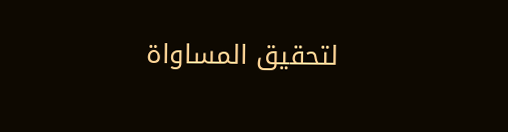لتحقيق المساواة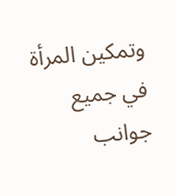وتمكين المرأة في جميع جوانب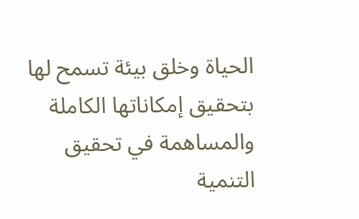الحياة وخلق بيئة تسمح لها بتحقيق إمكاناتها الكاملة والمساهمة في تحقيق التنمية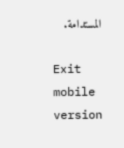المستدامة.

Exit mobile version